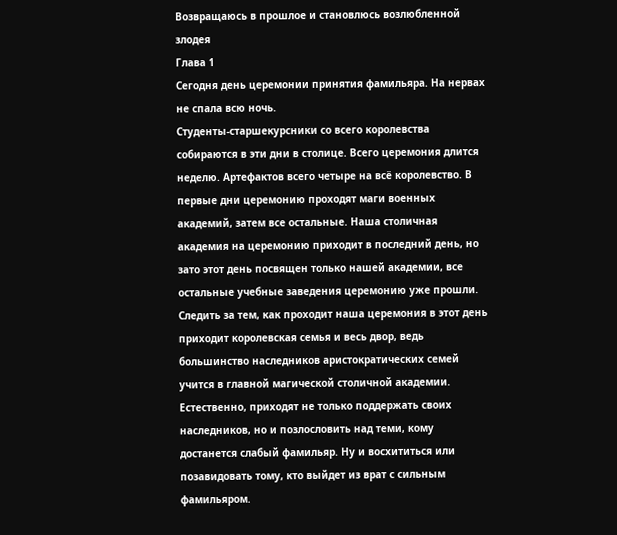Возвращаюсь в прошлое и становлюсь возлюбленной злодея
Глава 1
Сегодня день церемонии принятия фамильяра. На нервах не спала всю ночь.
Студенты-старшекурсники со всего королевства собираются в эти дни в столице. Всего церемония длится неделю. Артефактов всего четыре на всё королевство. В первые дни церемонию проходят маги военных академий, затем все остальные. Наша столичная академия на церемонию приходит в последний день, но зато этот день посвящен только нашей академии, все остальные учебные заведения церемонию уже прошли. Следить за тем, как проходит наша церемония в этот день приходит королевская семья и весь двор, ведь большинство наследников аристократических семей учится в главной магической столичной академии.
Естественно, приходят не только поддержать своих наследников, но и позлословить над теми, кому достанется слабый фамильяр. Ну и восхититься или позавидовать тому, кто выйдет из врат с сильным фамильяром.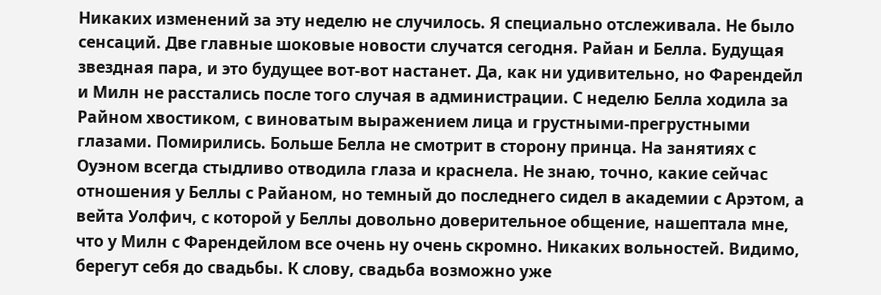Никаких изменений за эту неделю не случилось. Я специально отслеживала. Не было сенсаций. Две главные шоковые новости случатся сегодня. Райан и Белла. Будущая звездная пара, и это будущее вот-вот настанет. Да, как ни удивительно, но Фарендейл и Милн не расстались после того случая в администрации. С неделю Белла ходила за Райном хвостиком, с виноватым выражением лица и грустными-прегрустными глазами. Помирились. Больше Белла не смотрит в сторону принца. На занятиях с Оуэном всегда стыдливо отводила глаза и краснела. Не знаю, точно, какие сейчас отношения у Беллы с Райаном, но темный до последнего сидел в академии с Арэтом, а вейта Уолфич, с которой у Беллы довольно доверительное общение, нашептала мне, что у Милн с Фарендейлом все очень ну очень скромно. Никаких вольностей. Видимо, берегут себя до свадьбы. К слову, свадьба возможно уже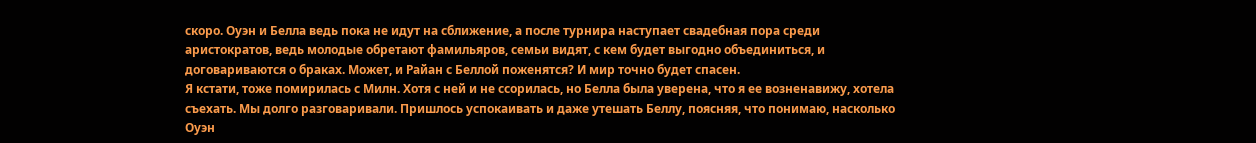скоро. Оуэн и Белла ведь пока не идут на сближение, а после турнира наступает свадебная пора среди аристократов, ведь молодые обретают фамильяров, семьи видят, с кем будет выгодно объединиться, и договариваются о браках. Может, и Райан с Беллой поженятся? И мир точно будет спасен.
Я кстати, тоже помирилась с Милн. Хотя с ней и не ссорилась, но Белла была уверена, что я ее возненавижу, хотела съехать. Мы долго разговаривали. Пришлось успокаивать и даже утешать Беллу, поясняя, что понимаю, насколько Оуэн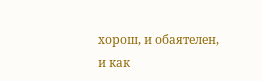хорош, и обаятелен, и как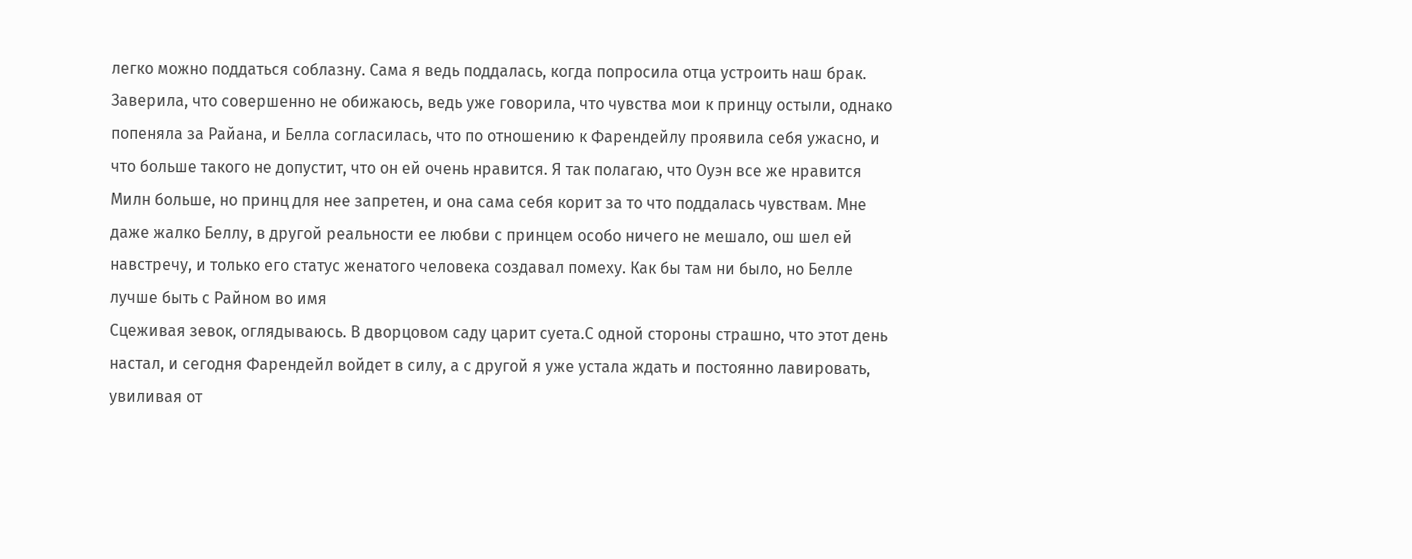легко можно поддаться соблазну. Сама я ведь поддалась, когда попросила отца устроить наш брак. Заверила, что совершенно не обижаюсь, ведь уже говорила, что чувства мои к принцу остыли, однако попеняла за Райана, и Белла согласилась, что по отношению к Фарендейлу проявила себя ужасно, и что больше такого не допустит, что он ей очень нравится. Я так полагаю, что Оуэн все же нравится Милн больше, но принц для нее запретен, и она сама себя корит за то что поддалась чувствам. Мне даже жалко Беллу, в другой реальности ее любви с принцем особо ничего не мешало, ош шел ей навстречу, и только его статус женатого человека создавал помеху. Как бы там ни было, но Белле лучше быть с Райном во имя
Сцеживая зевок, оглядываюсь. В дворцовом саду царит суета.С одной стороны страшно, что этот день настал, и сегодня Фарендейл войдет в силу, а с другой я уже устала ждать и постоянно лавировать, увиливая от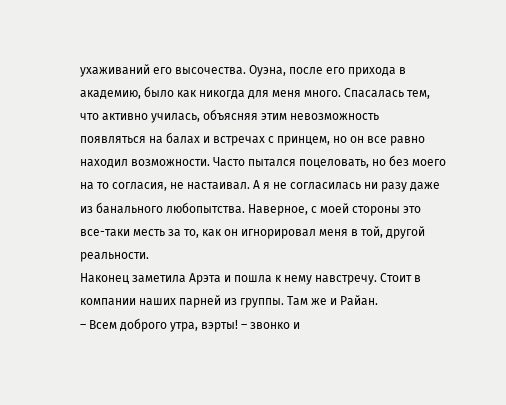ухаживаний его высочества. Оуэна, после его прихода в академию, было как никогда для меня много. Спасалась тем, что активно училась, объясняя этим невозможность появляться на балах и встречах с принцем, но он все равно находил возможности. Часто пытался поцеловать, но без моего на то согласия, не настаивал. А я не согласилась ни разу даже из банального любопытства. Наверное, с моей стороны это все-таки месть за то, как он игнорировал меня в той, другой реальности.
Наконец заметила Арэта и пошла к нему навстречу. Стоит в компании наших парней из группы. Там же и Райан.
– Всем доброго утра, вэрты! – звонко и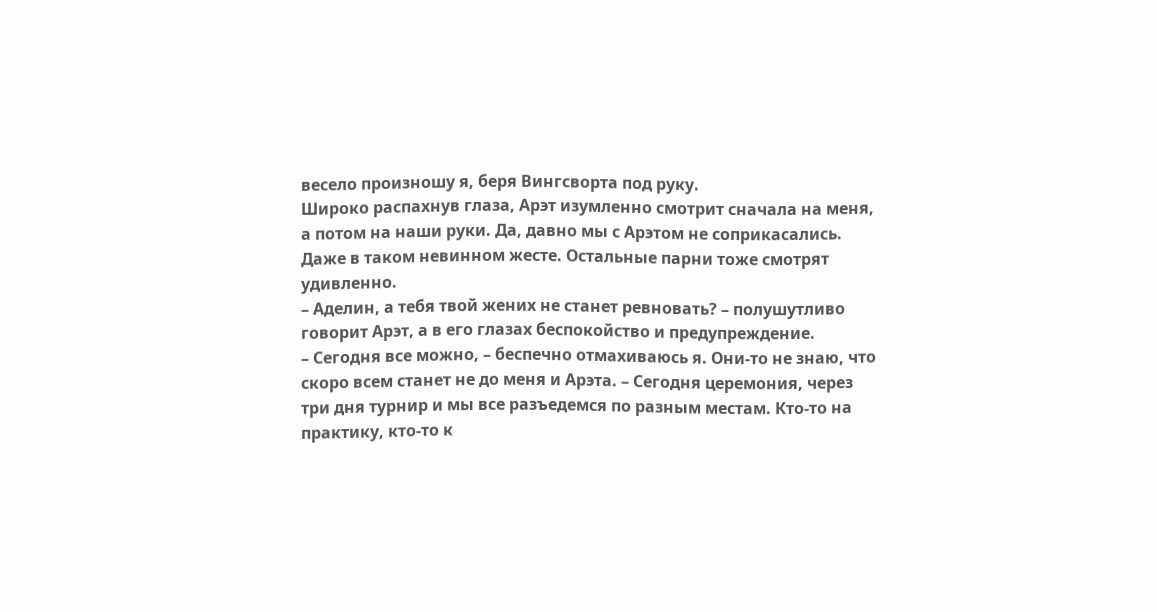весело произношу я, беря Вингсворта под руку.
Широко распахнув глаза, Арэт изумленно смотрит сначала на меня, а потом на наши руки. Да, давно мы с Арэтом не соприкасались. Даже в таком невинном жесте. Остальные парни тоже смотрят удивленно.
– Аделин, а тебя твой жених не станет ревновать? – полушутливо говорит Арэт, а в его глазах беспокойство и предупреждение.
– Сегодня все можно, – беспечно отмахиваюсь я. Они-то не знаю, что скоро всем станет не до меня и Арэта. – Сегодня церемония, через три дня турнир и мы все разъедемся по разным местам. Кто-то на практику, кто-то к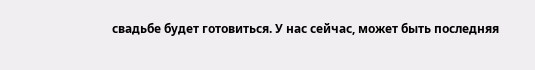свадьбе будет готовиться. У нас сейчас, может быть последняя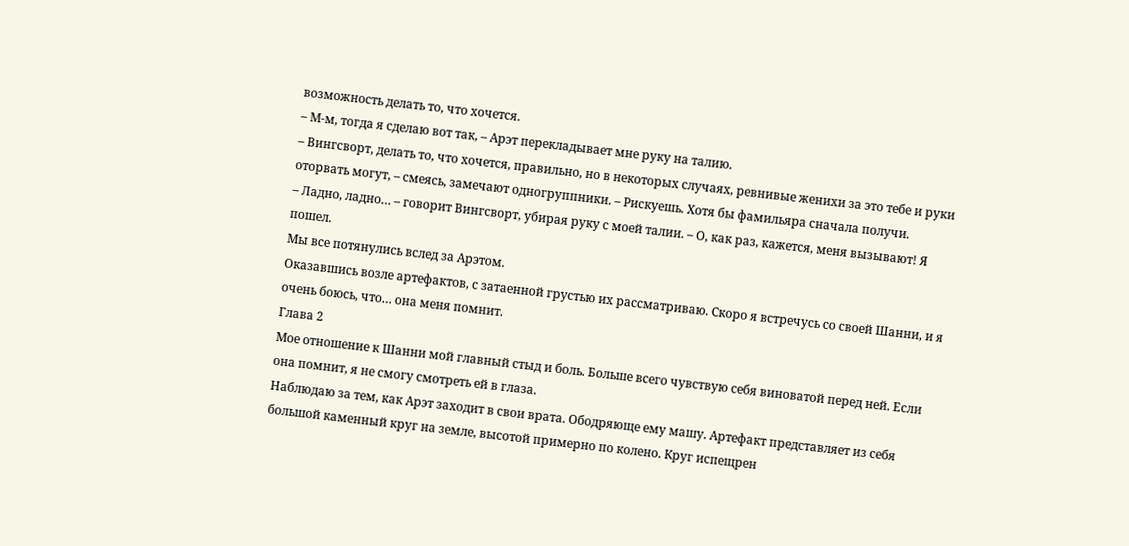возможность делать то, что хочется.
– М-м, тогда я сделаю вот так, – Арэт перекладывает мне руку на талию.
– Вингсворт, делать то, что хочется, правильно, но в некоторых случаях, ревнивые женихи за это тебе и руки оторвать могут, – смеясь, замечают одногруппники. – Рискуешь. Хотя бы фамильяра сначала получи.
– Ладно, ладно… – говорит Вингсворт, убирая руку с моей талии. – О, как раз, кажется, меня вызывают! Я пошел.
Мы все потянулись вслед за Арэтом.
Оказавшись возле артефактов, с затаенной грустью их рассматриваю. Скоро я встречусь со своей Шанни, и я очень боюсь, что… она меня помнит.
Глава 2
Мое отношение к Шанни мой главный стыд и боль. Больше всего чувствую себя виноватой перед ней. Если она помнит, я не смогу смотреть ей в глаза.
Наблюдаю за тем, как Арэт заходит в свои врата. Ободряюще ему машу. Артефакт представляет из себя большой каменный круг на земле, высотой примерно по колено. Круг испещрен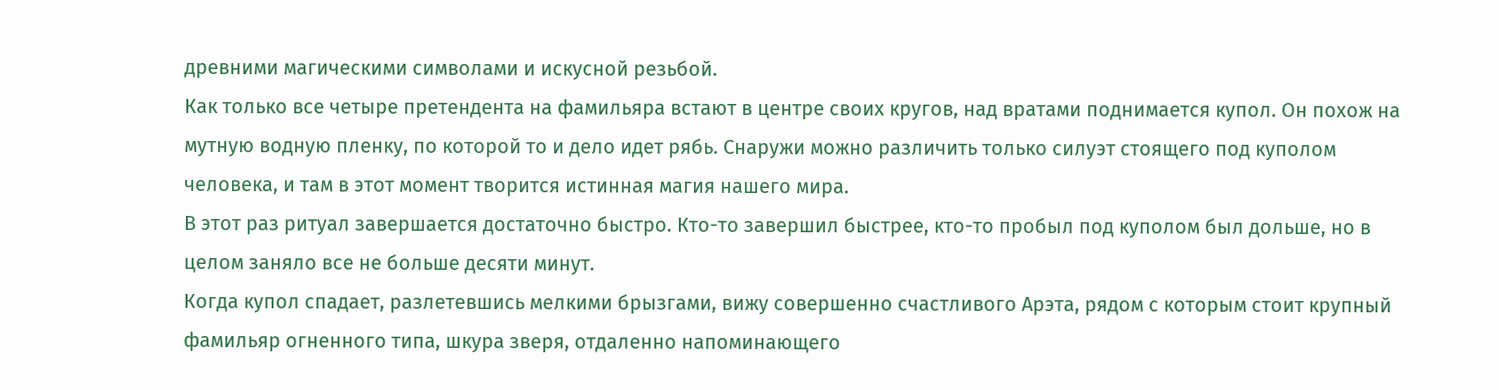древними магическими символами и искусной резьбой.
Как только все четыре претендента на фамильяра встают в центре своих кругов, над вратами поднимается купол. Он похож на мутную водную пленку, по которой то и дело идет рябь. Снаружи можно различить только силуэт стоящего под куполом человека, и там в этот момент творится истинная магия нашего мира.
В этот раз ритуал завершается достаточно быстро. Кто-то завершил быстрее, кто-то пробыл под куполом был дольше, но в целом заняло все не больше десяти минут.
Когда купол спадает, разлетевшись мелкими брызгами, вижу совершенно счастливого Арэта, рядом с которым стоит крупный фамильяр огненного типа, шкура зверя, отдаленно напоминающего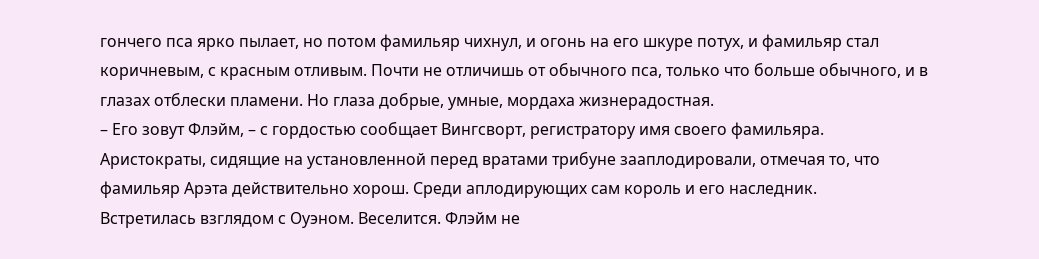гончего пса ярко пылает, но потом фамильяр чихнул, и огонь на его шкуре потух, и фамильяр стал коричневым, с красным отливым. Почти не отличишь от обычного пса, только что больше обычного, и в глазах отблески пламени. Но глаза добрые, умные, мордаха жизнерадостная.
– Его зовут Флэйм, – с гордостью сообщает Вингсворт, регистратору имя своего фамильяра.
Аристократы, сидящие на установленной перед вратами трибуне зааплодировали, отмечая то, что фамильяр Арэта действительно хорош. Среди аплодирующих сам король и его наследник.
Встретилась взглядом с Оуэном. Веселится. Флэйм не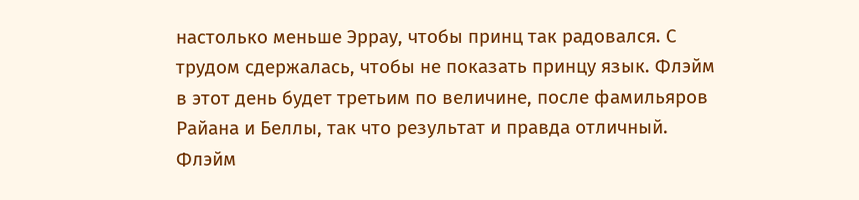настолько меньше Эррау, чтобы принц так радовался. С трудом сдержалась, чтобы не показать принцу язык. Флэйм в этот день будет третьим по величине, после фамильяров Райана и Беллы, так что результат и правда отличный.
Флэйм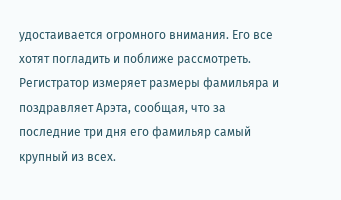удостаивается огромного внимания. Его все хотят погладить и поближе рассмотреть. Регистратор измеряет размеры фамильяра и поздравляет Арэта, сообщая, что за последние три дня его фамильяр самый крупный из всех.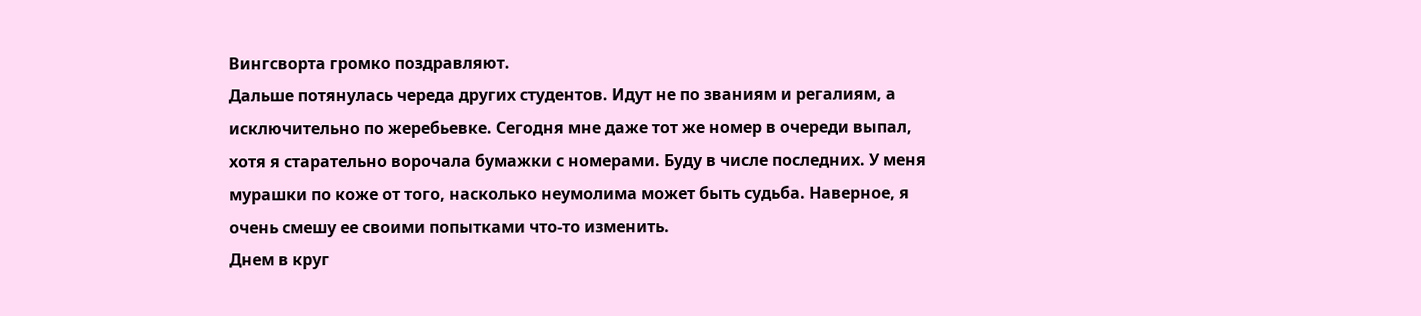Вингсворта громко поздравляют.
Дальше потянулась череда других студентов. Идут не по званиям и регалиям, а исключительно по жеребьевке. Сегодня мне даже тот же номер в очереди выпал, хотя я старательно ворочала бумажки с номерами. Буду в числе последних. У меня мурашки по коже от того, насколько неумолима может быть судьба. Наверное, я очень смешу ее своими попытками что-то изменить.
Днем в круг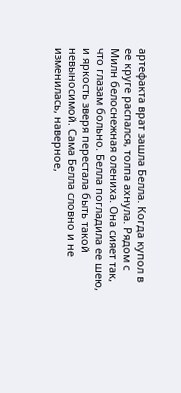артефакта врат зашла Белла. Когда купол в ее круге распался, толпа ахнула. Рядом с Милн белоснежная олениха. Она сияет так, что глазам больно. Белла погладила ее шею, и яркость зверя перестала быть такой невыносимой. Сама Белла словно и не изменилась, наверное,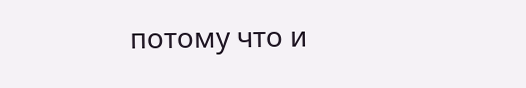потому что и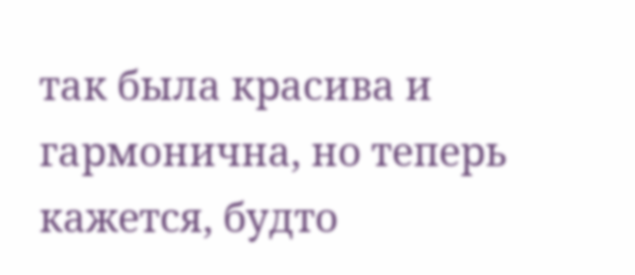так была красива и гармонична, но теперь кажется, будто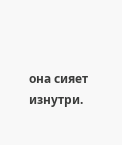она сияет изнутри.